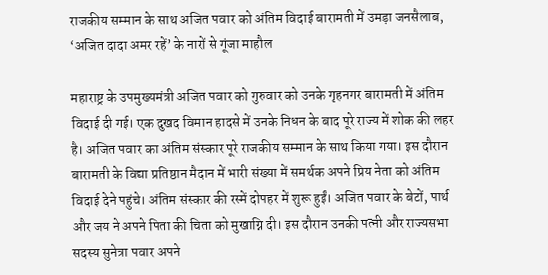राजकीय सम्मान के साथ अजित पवार को अंतिम विदाई बारामती में उमड़ा जनसैलाब, ‘अजित दादा अमर रहें’ के नारों से गूंजा माहौल

महाराष्ट्र के उपमुख्यमंत्री अजित पवार को गुरुवार को उनके गृहनगर बारामती में अंतिम विदाई दी गई। एक दुखद विमान हादसे में उनके निधन के बाद पूरे राज्य में शोक की लहर है। अजित पवार का अंतिम संस्कार पूरे राजकीय सम्मान के साथ किया गया। इस दौरान बारामती के विद्या प्रतिष्ठान मैदान में भारी संख्या में समर्थक अपने प्रिय नेता को अंतिम विदाई देने पहुंचे। अंतिम संस्कार की रस्में दोपहर में शुरू हुईं। अजित पवार के बेटों, पार्थ और जय ने अपने पिता की चिता को मुखाग्नि दी। इस दौरान उनकी पत्नी और राज्यसभा सदस्य सुनेत्रा पवार अपने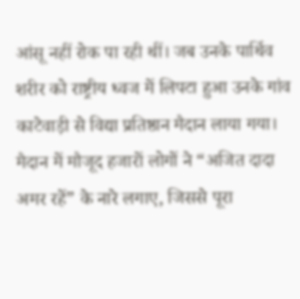आंसू नहीं रोक पा रही थीं। जब उनके पार्थिव शरीर को राष्ट्रीय ध्वज में लिपटा हुआ उनके गांव काटेवाड़ी से विद्या प्रतिष्ठान मैदान लाया गया। मैदान में मौजूद हजारों लोगों ने “अजित दादा अमर रहें” के नारे लगाए, जिससे पूरा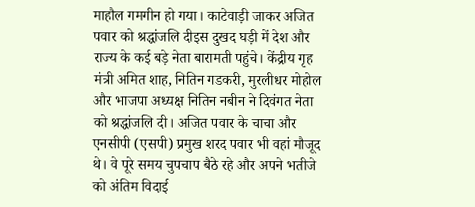माहौल गमगीन हो गया। काटेवाड़ी जाकर अजित पवार को श्रद्धांजलि दीइस दुखद घड़ी में देश और राज्य के कई बड़े नेता बारामती पहुंचे। केंद्रीय गृह मंत्री अमित शाह, नितिन गडकरी, मुरलीधर मोहोल और भाजपा अध्यक्ष नितिन नबीन ने दिवंगत नेता को श्रद्धांजलि दी। अजित पवार के चाचा और एनसीपी (एसपी) प्रमुख शरद पवार भी वहां मौजूद थे। वे पूरे समय चुपचाप बैठे रहे और अपने भतीजे को अंतिम विदाई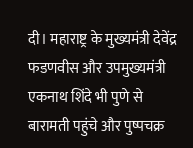दी। महाराष्ट्र के मुख्यमंत्री देवेंद्र फडणवीस और उपमुख्यमंत्री एकनाथ शिंदे भी पुणे से बारामती पहुंचे और पुष्पचक्र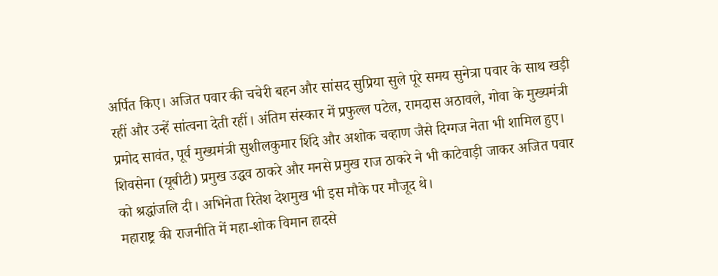अर्पित किए। अजित पवार की चचेरी बहन और सांसद सुप्रिया सुले पूरे समय सुनेत्रा पवार के साथ खड़ी रहीं और उन्हें सांत्वना देती रहीं। अंतिम संस्कार में प्रफुल्ल पटेल, रामदास अठावले, गोवा के मुख्यमंत्री प्रमोद सावंत, पूर्व मुख्यमंत्री सुशीलकुमार शिंदे और अशोक चव्हाण जैसे दिग्गज नेता भी शामिल हुए। शिवसेना (यूबीटी) प्रमुख उद्धव ठाकरे और मनसे प्रमुख राज ठाकरे ने भी काटेवाड़ी जाकर अजित पवार को श्रद्धांजलि दी। अभिनेता रितेश देशमुख भी इस मौके पर मौजूद थे।
महाराष्ट्र की राजनीति में महा-शोक विमान हादसे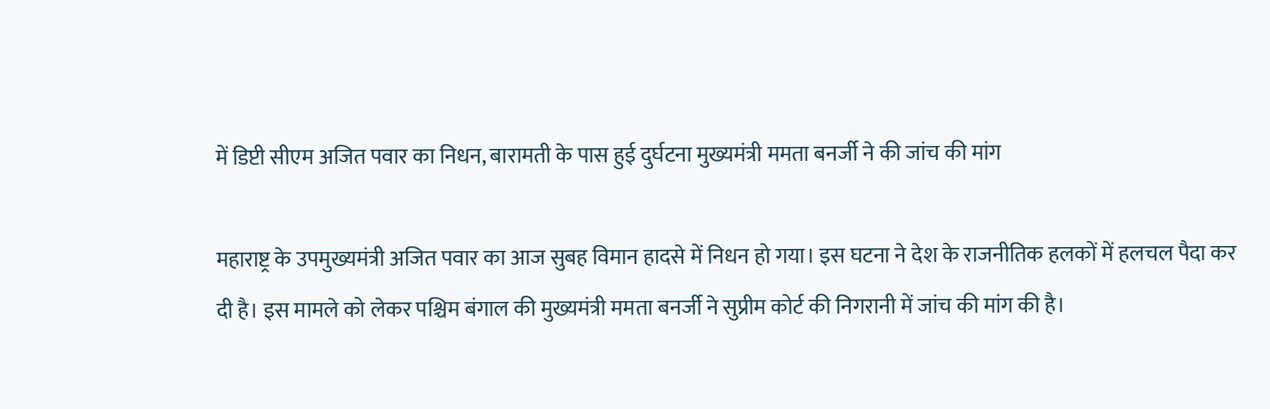में डिप्टी सीएम अजित पवार का निधन, बारामती के पास हुई दुर्घटना मुख्यमंत्री ममता बनर्जी ने की जांच की मांग

महाराष्ट्र के उपमुख्यमंत्री अजित पवार का आज सुबह विमान हादसे में निधन हो गया। इस घटना ने देश के राजनीतिक हलकों में हलचल पैदा कर दी है। इस मामले को लेकर पश्चिम बंगाल की मुख्यमंत्री ममता बनर्जी ने सुप्रीम कोर्ट की निगरानी में जांच की मांग की है।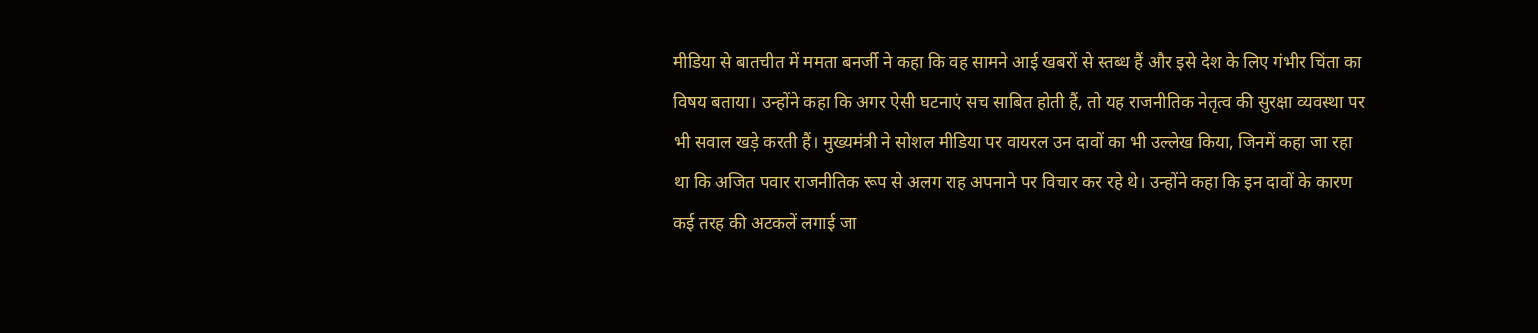मीडिया से बातचीत में ममता बनर्जी ने कहा कि वह सामने आई खबरों से स्तब्ध हैं और इसे देश के लिए गंभीर चिंता का विषय बताया। उन्होंने कहा कि अगर ऐसी घटनाएं सच साबित होती हैं, तो यह राजनीतिक नेतृत्व की सुरक्षा व्यवस्था पर भी सवाल खड़े करती हैं। मुख्यमंत्री ने सोशल मीडिया पर वायरल उन दावों का भी उल्लेख किया, जिनमें कहा जा रहा था कि अजित पवार राजनीतिक रूप से अलग राह अपनाने पर विचार कर रहे थे। उन्होंने कहा कि इन दावों के कारण कई तरह की अटकलें लगाई जा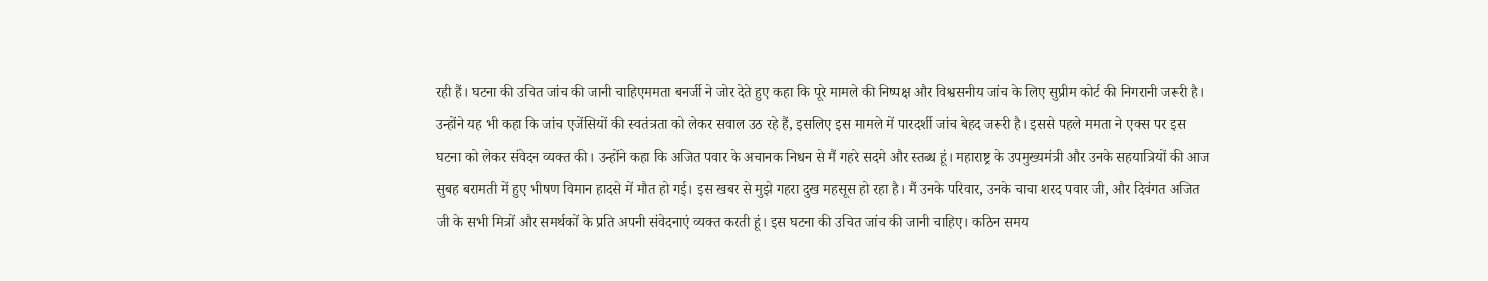रही हैं। घटना की उचित जांच की जानी चाहिएममता बनर्जी ने जोर देते हुए कहा कि पूरे मामले की निष्पक्ष और विश्वसनीय जांच के लिए सुप्रीम कोर्ट की निगरानी जरूरी है। उन्होंने यह भी कहा कि जांच एजेंसियों की स्वतंत्रता को लेकर सवाल उठ रहे हैं, इसलिए इस मामले में पारदर्शी जांच बेहद जरूरी है। इससे पहले ममता ने एक्स पर इस घटना को लेकर संवेदन व्यक्त की। उन्होंने कहा कि अजित पवार के अचानक निधन से मैं गहरे सदमे और स्तब्ध हूं। महाराष्ट्र के उपमुख्यमंत्री और उनके सहयात्रियों की आज सुबह बरामती में हुए भीषण विमान हादसे में मौत हो गई। इस खबर से मुझे गहरा दुख महसूस हो रहा है। मैं उनके परिवार, उनके चाचा शरद पवार जी, और दिवंगत अजित जी के सभी मित्रों और समर्थकों के प्रति अपनी संवेदनाएं व्यक्त करती हूं। इस घटना की उचित जांच की जानी चाहिए। कठिन समय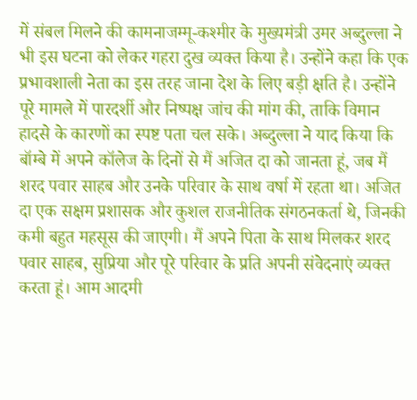में संबल मिलने की कामनाजम्मू-कश्मीर के मुख्यमंत्री उमर अब्दुल्ला ने भी इस घटना को लेकर गहरा दुख व्यक्त किया है। उन्होंने कहा कि एक प्रभावशाली नेता का इस तरह जाना देश के लिए बड़ी क्षति है। उन्होंने पूरे मामले में पारदर्शी और निष्पक्ष जांच की मांग की, ताकि विमान हादसे के कारणों का स्पष्ट पता चल सके। अब्दुल्ला ने याद किया कि बॉम्बे में अपने कॉलेज के दिनों से मैं अजित दा को जानता हूं, जब मैं शरद पवार साहब और उनके परिवार के साथ वर्षा में रहता था। अजित दा एक सक्षम प्रशासक और कुशल राजनीतिक संगठनकर्ता थे, जिनकी कमी बहुत महसूस की जाएगी। मैं अपने पिता के साथ मिलकर शरद पवार साहब, सुप्रिया और पूरे परिवार के प्रति अपनी संवेदनाएं व्यक्त करता हूं। आम आदमी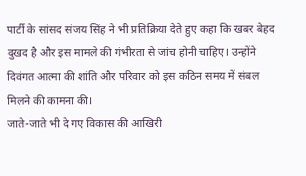पार्टी के सांसद संजय सिंह ने भी प्रतिक्रिया देते हुए कहा कि खबर बेहद दुखद है और इस मामले की गंभीरता से जांच होनी चाहिए। उन्होंने दिवंगत आत्मा की शांति और परिवार को इस कठिन समय में संबल मिलने की कामना की।
जाते-जाते भी दे गए विकास की आखिरी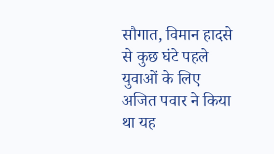सौगात, विमान हादसे से कुछ घंटे पहले युवाओं के लिए अजित पवार ने किया था यह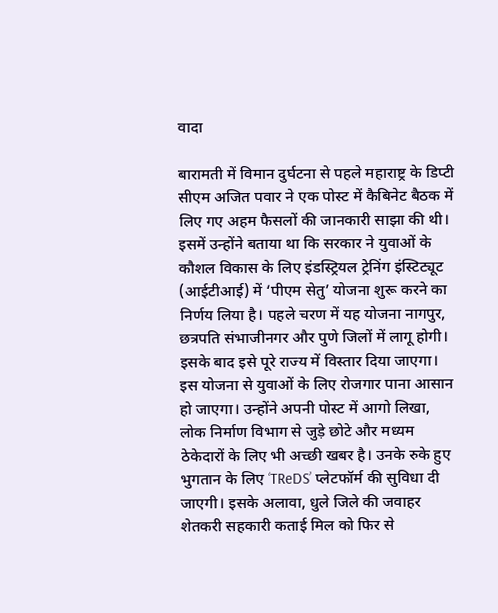वादा

बारामती में विमान दुर्घटना से पहले महाराष्ट्र के डिप्टी सीएम अजित पवार ने एक पोस्ट में कैबिनेट बैठक में लिए गए अहम फैसलों की जानकारी साझा की थी। इसमें उन्होंने बताया था कि सरकार ने युवाओं के कौशल विकास के लिए इंडस्ट्रियल ट्रेनिंग इंस्टिट्यूट (आईटीआई) में ‘पीएम सेतु’ योजना शुरू करने का निर्णय लिया है। पहले चरण में यह योजना नागपुर, छत्रपति संभाजीनगर और पुणे जिलों में लागू होगी। इसके बाद इसे पूरे राज्य में विस्तार दिया जाएगा। इस योजना से युवाओं के लिए रोजगार पाना आसान हो जाएगा। उन्होंने अपनी पोस्ट में आगो लिखा, लोक निर्माण विभाग से जुड़े छोटे और मध्यम ठेकेदारों के लिए भी अच्छी खबर है। उनके रुके हुए भुगतान के लिए ‘TReDS’ प्लेटफॉर्म की सुविधा दी जाएगी। इसके अलावा, धुले जिले की जवाहर शेतकरी सहकारी कताई मिल को फिर से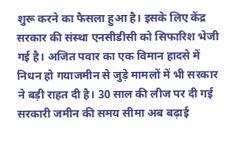शुरू करने का फैसला हुआ है। इसके लिए केंद्र सरकार की संस्था एनसीडीसी को सिफारिश भेजी गई है। अजित पवार का एक विमान हादसे में निधन हो गयाजमीन से जुड़े मामलों में भी सरकार ने बड़ी राहत दी है। 30 साल की लीज पर दी गई सरकारी जमीन की समय सीमा अब बढ़ाई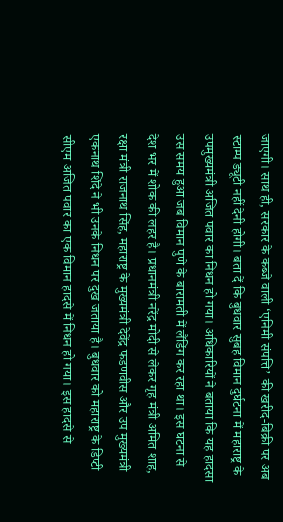जाएगी। साथ ही, सरकार के कब्जे वाली ‘एनिमी संपत्ति’ की खरीद-बिक्री पर अब स्टाम्प ड्यूटी नहीं देनी होगी। बता दें कि बुधवार सुबह विमान दुर्घटना में महाराष्ट्र के उपमुख्यमंत्री अजित पवार का निधन हो गया। अधिकारियों ने बताया कि यह हादसा उस समय हुआ जब विमान पुणे के बारामती में लैंडिंग कर रहा था। इस घटना से देश भर में शोक की लहर है। प्रधानमंत्री नरेंद्र मोदी से लेकर गृह मंत्री अमित शाह, रक्षा मंत्री राजनाथ सिंह, महाराष्ट्र के मुख्यमंत्री देवेंद्र फडणवीस और उप मुख्यमंत्री एकनाथ शिंदे ने भी उनके निधन पर दुख जताया है। बुधवार को महाराष्ट्र के डिप्टी सीएम अजित पवार का एक विमान हादसे में निधन हो गया। इस हादसे से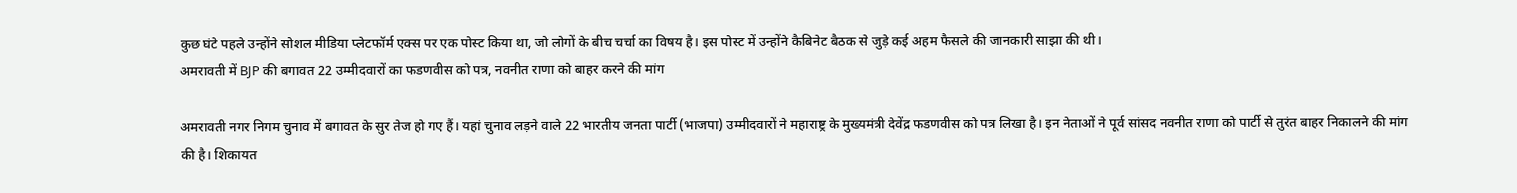कुछ घंटे पहले उन्होंने सोशल मीडिया प्लेटफॉर्म एक्स पर एक पोस्ट किया था, जो लोगों के बीच चर्चा का विषय है। इस पोस्ट में उन्होंने कैबिनेट बैठक से जुड़े कई अहम फैसले की जानकारी साझा की थी।
अमरावती में BJP की बगावत 22 उम्मीदवारों का फडणवीस को पत्र, नवनीत राणा को बाहर करने की मांग

अमरावती नगर निगम चुनाव में बगावत के सुर तेज हो गए हैं। यहां चुनाव लड़ने वाले 22 भारतीय जनता पार्टी (भाजपा) उम्मीदवारों ने महाराष्ट्र के मुख्यमंत्री देवेंद्र फडणवीस को पत्र लिखा है। इन नेताओं ने पूर्व सांसद नवनीत राणा को पार्टी से तुरंत बाहर निकालने की मांग की है। शिकायत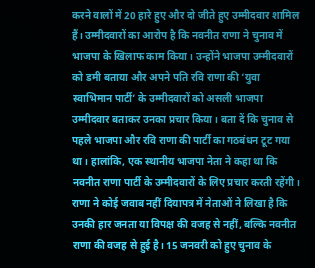करने वालों में 20 हारे हुए और दो जीते हुए उम्मीदवार शामिल हैं। उम्मीदवारों का आरोप है कि नवनीत राणा ने चुनाव में भाजपा के खिलाफ काम किया। उन्होंने भाजपा उम्मीदवारों को डमी बताया और अपने पति रवि राणा की ‘युवा स्वाभिमान पार्टी’ के उम्मीदवारों को असली भाजपा उम्मीदवार बताकर उनका प्रचार किया। बता दें कि चुनाव से पहले भाजपा और रवि राणा की पार्टी का गठबंधन टूट गया था। हालांकि, एक स्थानीय भाजपा नेता ने कहा था कि नवनीत राणा पार्टी के उम्मीदवारों के लिए प्रचार करती रहेंगी। राणा ने कोई जवाब नहीं दियापत्र में नेताओं ने लिखा है कि उनकी हार जनता या विपक्ष की वजह से नहीं, बल्कि नवनीत राणा की वजह से हुई है। 15 जनवरी को हुए चुनाव के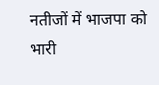नतीजों में भाजपा को भारी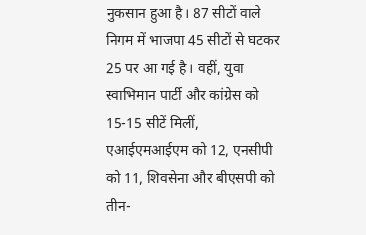नुकसान हुआ है। 87 सीटों वाले निगम में भाजपा 45 सीटों से घटकर 25 पर आ गई है। वहीं, युवा स्वाभिमान पार्टी और कांग्रेस को 15-15 सीटें मिलीं, एआईएमआईएम को 12, एनसीपी को 11, शिवसेना और बीएसपी को तीन-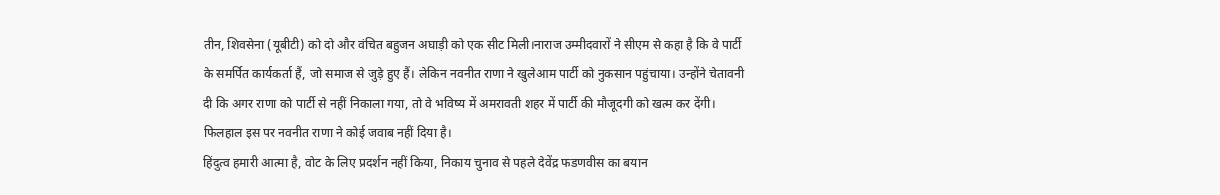तीन, शिवसेना (यूबीटी) को दो और वंचित बहुजन अघाड़ी को एक सीट मिली।नाराज उम्मीदवारों ने सीएम से कहा है कि वे पार्टी के समर्पित कार्यकर्ता हैं, जो समाज से जुड़े हुए हैं। लेकिन नवनीत राणा ने खुलेआम पार्टी को नुकसान पहुंचाया। उन्होंने चेतावनी दी कि अगर राणा को पार्टी से नहीं निकाला गया, तो वे भविष्य में अमरावती शहर में पार्टी की मौजूदगी को खत्म कर देंगी। फिलहाल इस पर नवनीत राणा ने कोई जवाब नहीं दिया है।
हिंदुत्व हमारी आत्मा है, वोट के लिए प्रदर्शन नहीं किया, निकाय चुनाव से पहले देवेंद्र फडणवीस का बयान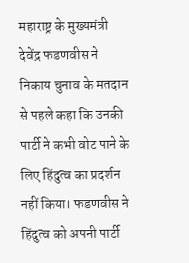महाराष्ट्र के मुख्यमंत्री देवेंद्र फडणवीस ने निकाय चुनाव के मतदान से पहले कहा कि उनकी पार्टी ने कभी वोट पाने के लिए हिंदुत्व का प्रदर्शन नहीं किया। फडणवीस ने हिंदुत्व को अपनी पार्टी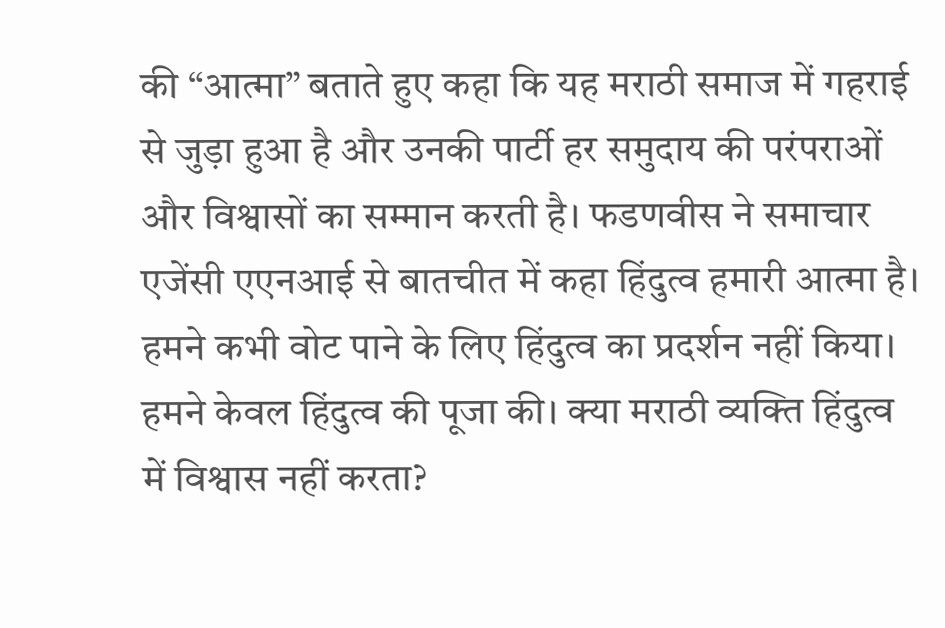की “आत्मा” बताते हुए कहा कि यह मराठी समाज में गहराई से जुड़ा हुआ है और उनकी पार्टी हर समुदाय की परंपराओं और विश्वासों का सम्मान करती है। फडणवीस ने समाचार एजेंसी एएनआई से बातचीत में कहा हिंदुत्व हमारी आत्मा है। हमने कभी वोट पाने के लिए हिंदुत्व का प्रदर्शन नहीं किया। हमने केवल हिंदुत्व की पूजा की। क्या मराठी व्यक्ति हिंदुत्व में विश्वास नहीं करता?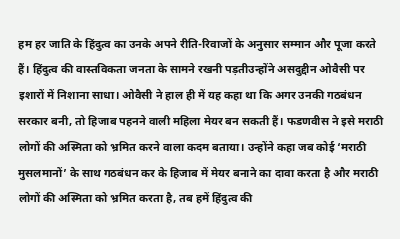हम हर जाति के हिंदुत्व का उनके अपने रीति-रिवाजों के अनुसार सम्मान और पूजा करते हैं। हिंदुत्व की वास्तविकता जनता के सामने रखनी पड़तीउन्होंने असदुद्दीन ओवैसी पर इशारों में निशाना साधा। ओवैसी ने हाल ही में यह कहा था कि अगर उनकी गठबंधन सरकार बनी, तो हिजाब पहनने वाली महिला मेयर बन सकती हैं। फडणवीस ने इसे मराठी लोगों की अस्मिता को भ्रमित करने वाला कदम बताया। उन्होंने कहा जब कोई ‘मराठी मुसलमानों’ के साथ गठबंधन कर के हिजाब में मेयर बनाने का दावा करता है और मराठी लोगों की अस्मिता को भ्रमित करता है, तब हमें हिंदुत्व की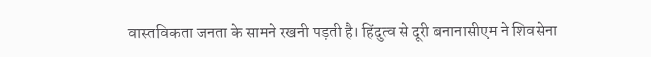वास्तविकता जनता के सामने रखनी पड़ती है। हिंदुत्व से दूरी बनानासीएम ने शिवसेना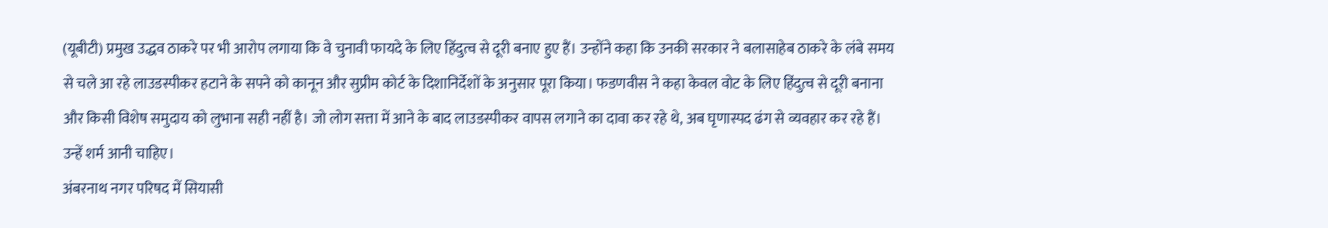(यूबीटी) प्रमुख उद्धव ठाकरे पर भी आरोप लगाया कि वे चुनावी फायदे के लिए हिंदुत्व से दूरी बनाए हुए हैं। उन्होंने कहा कि उनकी सरकार ने बलासाहेब ठाकरे के लंबे समय से चले आ रहे लाउडस्पीकर हटाने के सपने को कानून और सुप्रीम कोर्ट के दिशानिर्देशों के अनुसार पूरा किया। फडणवीस ने कहा केवल वोट के लिए हिंदुत्व से दूरी बनाना और किसी विशेष समुदाय को लुभाना सही नहीं है। जो लोग सत्ता में आने के बाद लाउडस्पीकर वापस लगाने का दावा कर रहे थे, अब घृणास्पद ढंग से व्यवहार कर रहे हैं। उन्हें शर्म आनी चाहिए।
अंबरनाथ नगर परिषद में सियासी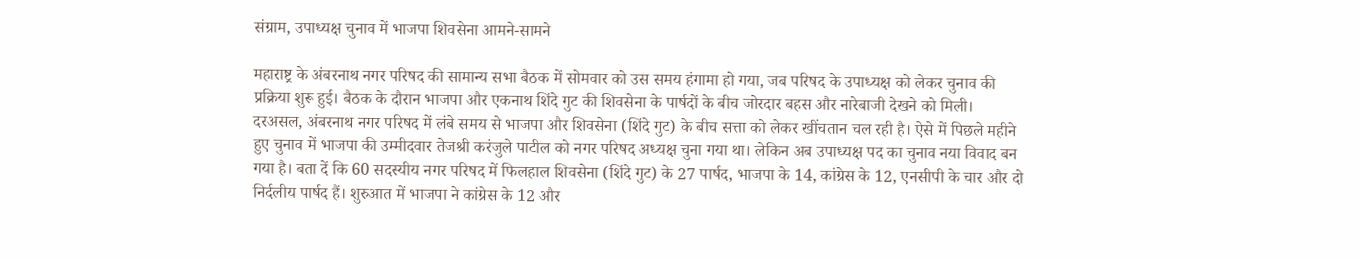संग्राम, उपाध्यक्ष चुनाव में भाजपा शिवसेना आमने-सामने

महाराष्ट्र के अंबरनाथ नगर परिषद की सामान्य सभा बैठक में सोमवार को उस समय हंगामा हो गया, जब परिषद के उपाध्यक्ष को लेकर चुनाव की प्रक्रिया शुरू हुई। बैठक के दौरान भाजपा और एकनाथ शिंदे गुट की शिवसेना के पार्षदों के बीच जोरदार बहस और नारेबाजी देखने को मिली। दरअसल, अंबरनाथ नगर परिषद में लंबे समय से भाजपा और शिवसेना (शिंदे गुट) के बीच सत्ता को लेकर खींचतान चल रही है। ऐसे में पिछले महीने हुए चुनाव में भाजपा की उम्मीदवार तेजश्री करंजुले पाटील को नगर परिषद अध्यक्ष चुना गया था। लेकिन अब उपाध्यक्ष पद का चुनाव नया विवाद बन गया है। बता दें कि 60 सदस्यीय नगर परिषद में फिलहाल शिवसेना (शिंदे गुट) के 27 पार्षद, भाजपा के 14, कांग्रेस के 12, एनसीपी के चार और दो निर्दलीय पार्षद हैं। शुरुआत में भाजपा ने कांग्रेस के 12 और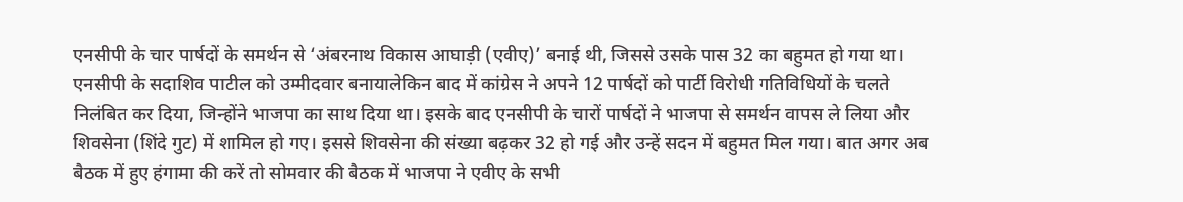एनसीपी के चार पार्षदों के समर्थन से ‘अंबरनाथ विकास आघाड़ी (एवीए)’ बनाई थी, जिससे उसके पास 32 का बहुमत हो गया था। एनसीपी के सदाशिव पाटील को उम्मीदवार बनायालेकिन बाद में कांग्रेस ने अपने 12 पार्षदों को पार्टी विरोधी गतिविधियों के चलते निलंबित कर दिया, जिन्होंने भाजपा का साथ दिया था। इसके बाद एनसीपी के चारों पार्षदों ने भाजपा से समर्थन वापस ले लिया और शिवसेना (शिंदे गुट) में शामिल हो गए। इससे शिवसेना की संख्या बढ़कर 32 हो गई और उन्हें सदन में बहुमत मिल गया। बात अगर अब बैठक में हुए हंगामा की करें तो सोमवार की बैठक में भाजपा ने एवीए के सभी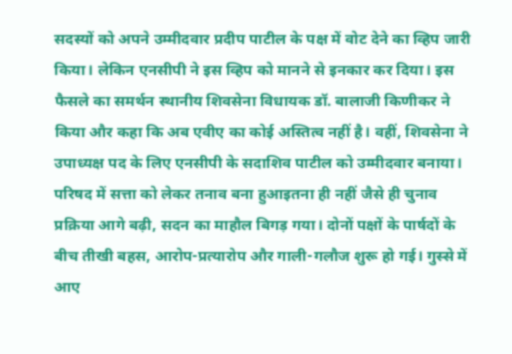सदस्यों को अपने उम्मीदवार प्रदीप पाटील के पक्ष में वोट देने का व्हिप जारी किया। लेकिन एनसीपी ने इस व्हिप को मानने से इनकार कर दिया। इस फैसले का समर्थन स्थानीय शिवसेना विधायक डॉ. बालाजी किणीकर ने किया और कहा कि अब एवीए का कोई अस्तित्व नहीं है। वहीं, शिवसेना ने उपाध्यक्ष पद के लिए एनसीपी के सदाशिव पाटील को उम्मीदवार बनाया। परिषद में सत्ता को लेकर तनाव बना हुआइतना ही नहीं जैसे ही चुनाव प्रक्रिया आगे बढ़ी, सदन का माहौल बिगड़ गया। दोनों पक्षों के पार्षदों के बीच तीखी बहस, आरोप-प्रत्यारोप और गाली-गलौज शुरू हो गई। गुस्से में आए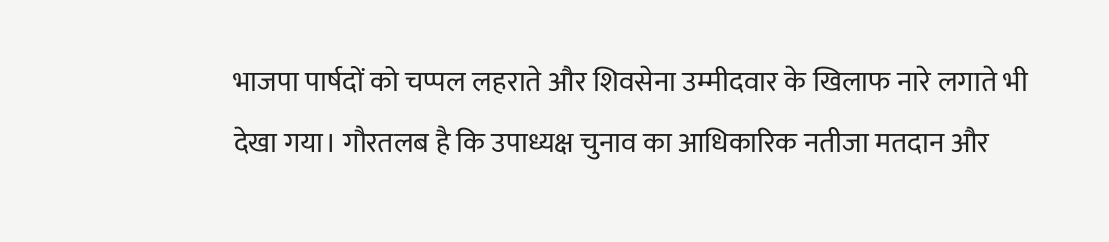भाजपा पार्षदों को चप्पल लहराते और शिवसेना उम्मीदवार के खिलाफ नारे लगाते भी देखा गया। गौरतलब है कि उपाध्यक्ष चुनाव का आधिकारिक नतीजा मतदान और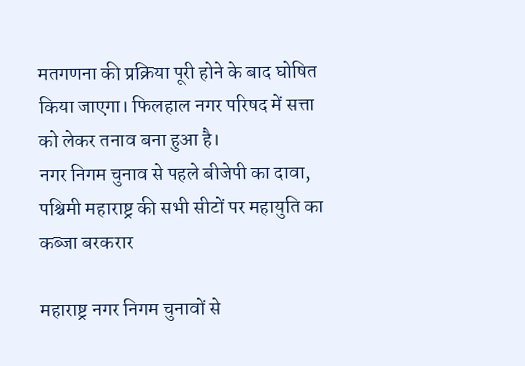मतगणना की प्रक्रिया पूरी होने के बाद घोषित किया जाएगा। फिलहाल नगर परिषद में सत्ता को लेकर तनाव बना हुआ है।
नगर निगम चुनाव से पहले बीजेपी का दावा, पश्चिमी महाराष्ट्र की सभी सीटों पर महायुति का कब्जा बरकरार

महाराष्ट्र नगर निगम चुनावों से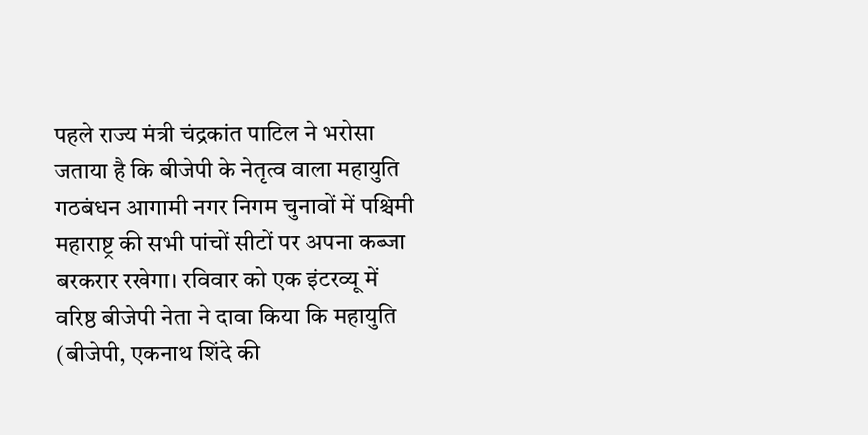पहले राज्य मंत्री चंद्रकांत पाटिल ने भरोसा जताया है कि बीजेपी के नेतृत्व वाला महायुति गठबंधन आगामी नगर निगम चुनावों में पश्चिमी महाराष्ट्र की सभी पांचों सीटों पर अपना कब्जा बरकरार रखेगा। रविवार को एक इंटरव्यू में वरिष्ठ बीजेपी नेता ने दावा किया कि महायुति (बीजेपी, एकनाथ शिंदे की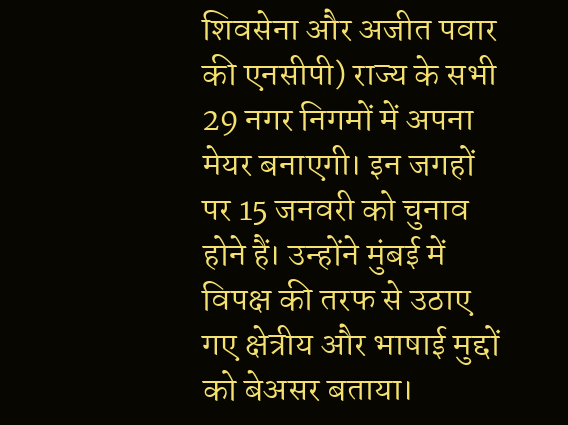शिवसेना और अजीत पवार की एनसीपी) राज्य के सभी 29 नगर निगमों में अपना मेयर बनाएगी। इन जगहों पर 15 जनवरी को चुनाव होने हैं। उन्होंने मुंबई में विपक्ष की तरफ से उठाए गए क्षेत्रीय और भाषाई मुद्दों को बेअसर बताया।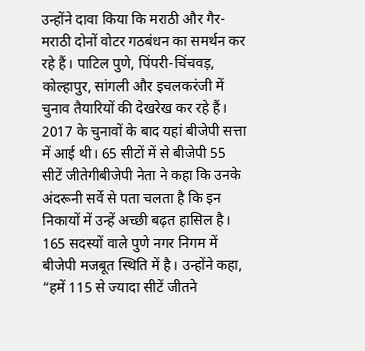उन्होंने दावा किया कि मराठी और गैर-मराठी दोनों वोटर गठबंधन का समर्थन कर रहे हैं। पाटिल पुणे, पिंपरी-चिंचवड़, कोल्हापुर, सांगली और इचलकरंजी में चुनाव तैयारियों की देखरेख कर रहे हैं। 2017 के चुनावों के बाद यहां बीजेपी सत्ता में आई थी। 65 सीटों में से बीजेपी 55 सीटें जीतेगीबीजेपी नेता ने कहा कि उनके अंदरूनी सर्वे से पता चलता है कि इन निकायों में उन्हें अच्छी बढ़त हासिल है। 165 सदस्यों वाले पुणे नगर निगम में बीजेपी मजबूत स्थिति में है। उन्होंने कहा, “हमें 115 से ज्यादा सीटें जीतने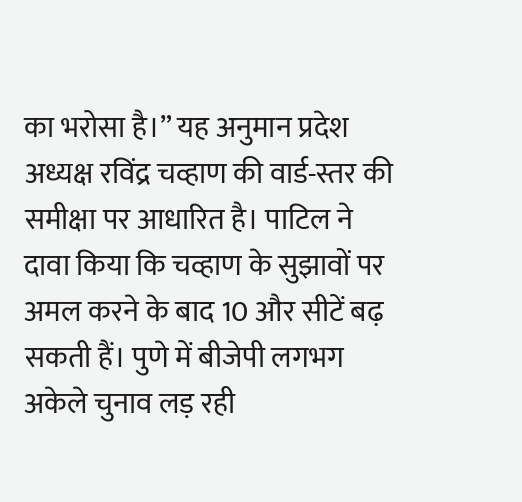का भरोसा है।” यह अनुमान प्रदेश अध्यक्ष रविंद्र चव्हाण की वार्ड-स्तर की समीक्षा पर आधारित है। पाटिल ने दावा किया कि चव्हाण के सुझावों पर अमल करने के बाद 10 और सीटें बढ़ सकती हैं। पुणे में बीजेपी लगभग अकेले चुनाव लड़ रही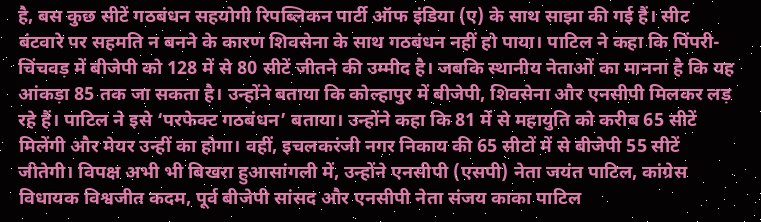है, बस कुछ सीटें गठबंधन सहयोगी रिपब्लिकन पार्टी ऑफ इंडिया (ए) के साथ साझा की गई हैं। सीट बंटवारे पर सहमति न बनने के कारण शिवसेना के साथ गठबंधन नहीं हो पाया। पाटिल ने कहा कि पिंपरी-चिंचवड़ में बीजेपी को 128 में से 80 सीटें जीतने की उम्मीद है। जबकि स्थानीय नेताओं का मानना है कि यह आंकड़ा 85 तक जा सकता है। उन्होंने बताया कि कोल्हापुर में बीजेपी, शिवसेना और एनसीपी मिलकर लड़ रहे हैं। पाटिल ने इसे ‘परफेक्ट गठबंधन’ बताया। उन्होंने कहा कि 81 में से महायुति को करीब 65 सीटें मिलेंगी और मेयर उन्हीं का होगा। वहीं, इचलकरंजी नगर निकाय की 65 सीटों में से बीजेपी 55 सीटें जीतेगी। विपक्ष अभी भी बिखरा हुआसांगली में, उन्होंने एनसीपी (एसपी) नेता जयंत पाटिल, कांग्रेस विधायक विश्वजीत कदम, पूर्व बीजेपी सांसद और एनसीपी नेता संजय काका पाटिल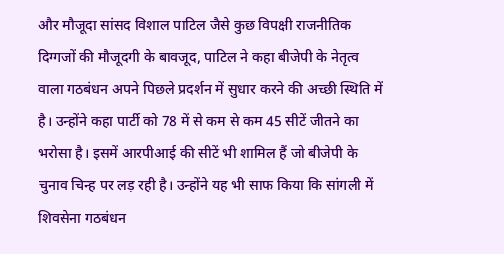और मौजूदा सांसद विशाल पाटिल जैसे कुछ विपक्षी राजनीतिक दिग्गजों की मौजूदगी के बावजूद, पाटिल ने कहा बीजेपी के नेतृत्व वाला गठबंधन अपने पिछले प्रदर्शन में सुधार करने की अच्छी स्थिति में है। उन्होंने कहा पार्टी को 78 में से कम से कम 45 सीटें जीतने का भरोसा है। इसमें आरपीआई की सीटें भी शामिल हैं जो बीजेपी के चुनाव चिन्ह पर लड़ रही है। उन्होंने यह भी साफ किया कि सांगली में शिवसेना गठबंधन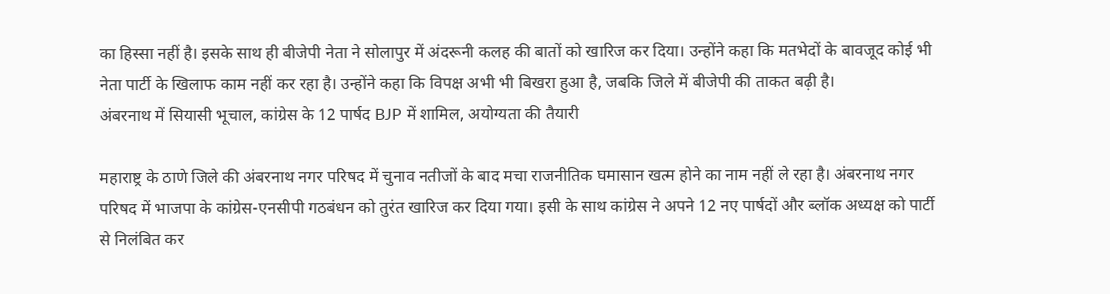का हिस्सा नहीं है। इसके साथ ही बीजेपी नेता ने सोलापुर में अंदरूनी कलह की बातों को खारिज कर दिया। उन्होंने कहा कि मतभेदों के बावजूद कोई भी नेता पार्टी के खिलाफ काम नहीं कर रहा है। उन्होंने कहा कि विपक्ष अभी भी बिखरा हुआ है, जबकि जिले में बीजेपी की ताकत बढ़ी है।
अंबरनाथ में सियासी भूचाल, कांग्रेस के 12 पार्षद BJP में शामिल, अयोग्यता की तैयारी

महाराष्ट्र के ठाणे जिले की अंबरनाथ नगर परिषद में चुनाव नतीजों के बाद मचा राजनीतिक घमासान खत्म होने का नाम नहीं ले रहा है। अंबरनाथ नगर परिषद में भाजपा के कांग्रेस-एनसीपी गठबंधन को तुरंत खारिज कर दिया गया। इसी के साथ कांग्रेस ने अपने 12 नए पार्षदों और ब्लॉक अध्यक्ष को पार्टी से निलंबित कर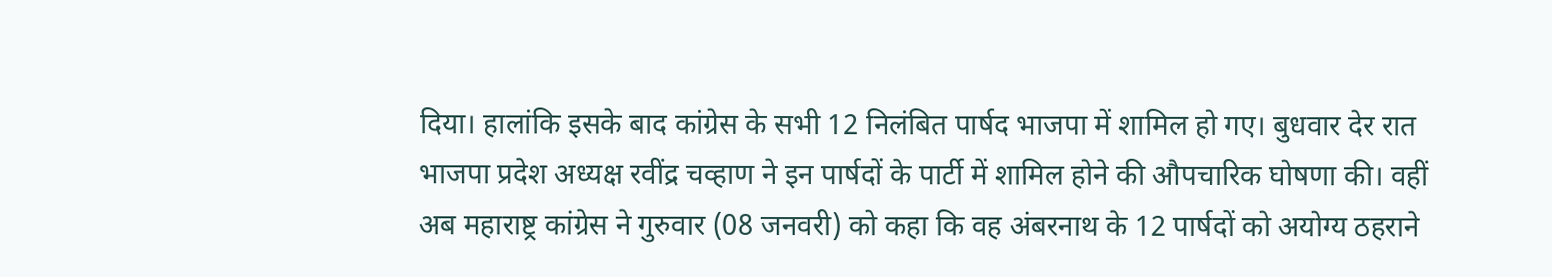दिया। हालांकि इसके बाद कांग्रेस के सभी 12 निलंबित पार्षद भाजपा में शामिल हो गए। बुधवार देर रात भाजपा प्रदेश अध्यक्ष रवींद्र चव्हाण ने इन पार्षदों के पार्टी में शामिल होने की औपचारिक घोषणा की। वहीं अब महाराष्ट्र कांग्रेस ने गुरुवार (08 जनवरी) को कहा कि वह अंबरनाथ के 12 पार्षदों को अयोग्य ठहराने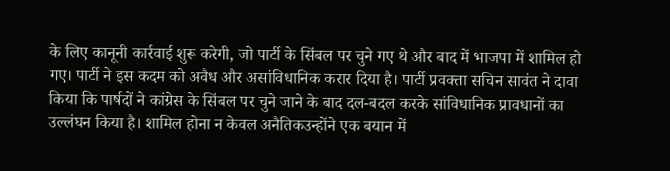के लिए कानूनी कार्रवाई शुरू करेगी, जो पार्टी के सिंबल पर चुने गए थे और बाद में भाजपा में शामिल हो गए। पार्टी ने इस कदम को अवैध और असांविधानिक करार दिया है। पार्टी प्रवक्ता सचिन सावंत ने दावा किया कि पार्षदों ने कांग्रेस के सिंबल पर चुने जाने के बाद दल-बदल करके सांविधानिक प्रावधानों का उल्लंघन किया है। शामिल होना न केवल अनैतिकउन्होंने एक बयान में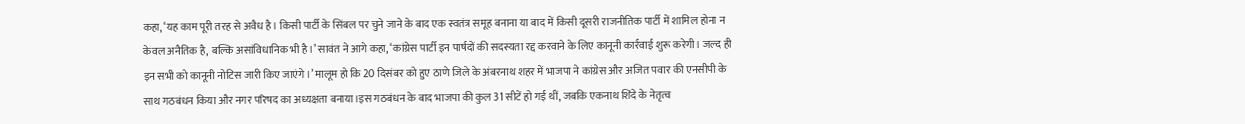कहा, ‘यह काम पूरी तरह से अवैध है। किसी पार्टी के सिंबल पर चुने जाने के बाद एक स्वतंत्र समूह बनाना या बाद में किसी दूसरी राजनीतिक पार्टी में शामिल होना न केवल अनैतिक है, बल्कि असांविधानिक भी है।’ सावंत ने आगे कहा, ‘कांग्रेस पार्टी इन पार्षदों की सदस्यता रद्द करवाने के लिए कानूनी कार्रवाई शुरू करेगी। जल्द ही इन सभी को कानूनी नोटिस जारी किए जाएंगे।’ मालूम हो कि 20 दिसंबर को हुए ठाणे जिले के अंबरनाथ शहर में भाजपा ने कांग्रेस और अजित पवार की एनसीपी के साथ गठबंधन किया और नगर परिषद का अध्यक्षता बनाया।इस गठबंधन के बाद भाजपा की कुल 31 सीटें हो गई थीं, जबकि एकनाथ शिंदे के नेतृत्व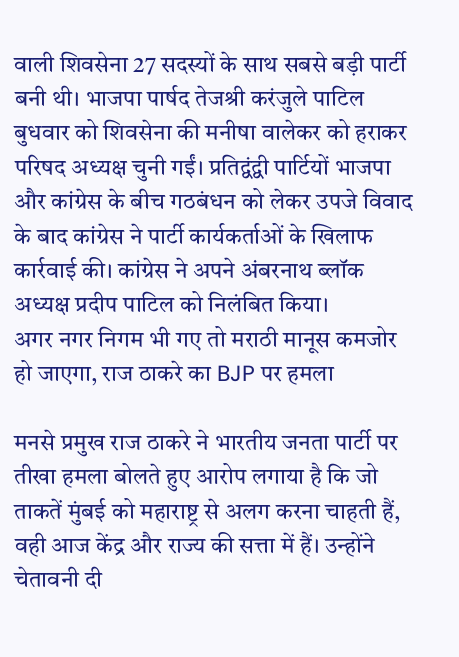वाली शिवसेना 27 सदस्यों के साथ सबसे बड़ी पार्टी बनी थी। भाजपा पार्षद तेजश्री करंजुले पाटिल बुधवार को शिवसेना की मनीषा वालेकर को हराकर परिषद अध्यक्ष चुनी गईं। प्रतिद्वंद्वी पार्टियों भाजपा और कांग्रेस के बीच गठबंधन को लेकर उपजे विवाद के बाद कांग्रेस ने पार्टी कार्यकर्ताओं के खिलाफ कार्रवाई की। कांग्रेस ने अपने अंबरनाथ ब्लॉक अध्यक्ष प्रदीप पाटिल को निलंबित किया।
अगर नगर निगम भी गए तो मराठी मानूस कमजोर हो जाएगा, राज ठाकरे का BJP पर हमला

मनसे प्रमुख राज ठाकरे ने भारतीय जनता पार्टी पर तीखा हमला बोलते हुए आरोप लगाया है कि जो ताकतें मुंबई को महाराष्ट्र से अलग करना चाहती हैं, वही आज केंद्र और राज्य की सत्ता में हैं। उन्होंने चेतावनी दी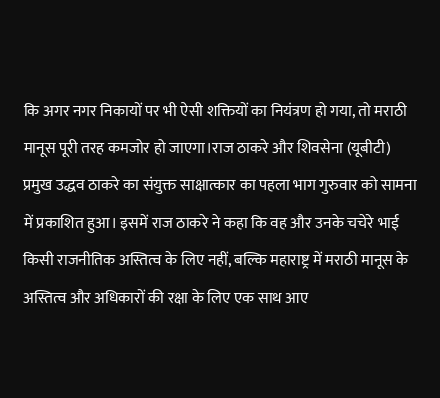कि अगर नगर निकायों पर भी ऐसी शक्तियों का नियंत्रण हो गया, तो मराठी मानूस पूरी तरह कमजोर हो जाएगा।राज ठाकरे और शिवसेना (यूबीटी) प्रमुख उद्धव ठाकरे का संयुक्त साक्षात्कार का पहला भाग गुरुवार को सामना में प्रकाशित हुआ। इसमें राज ठाकरे ने कहा कि वह और उनके चचेरे भाई किसी राजनीतिक अस्तित्व के लिए नहीं, बल्कि महाराष्ट्र में मराठी मानूस के अस्तित्व और अधिकारों की रक्षा के लिए एक साथ आए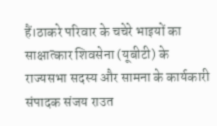हैं।ठाकरे परिवार के चचेरे भाइयों का साक्षात्कार शिवसेना (यूबीटी) के राज्यसभा सदस्य और सामना के कार्यकारी संपादक संजय राउत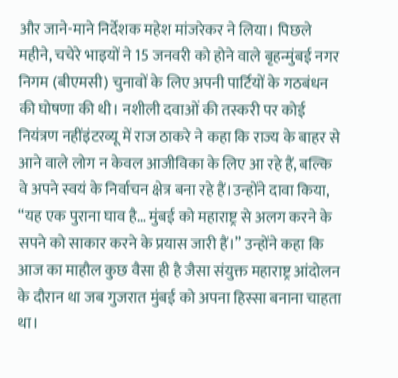और जाने-माने निर्देशक महेश मांजरेकर ने लिया। पिछले महीने, चचेरे भाइयों ने 15 जनवरी को होने वाले बृहन्मुंबई नगर निगम (बीएमसी) चुनावों के लिए अपनी पार्टियों के गठबंधन की घोषणा की थी। नशीली दवाओं की तस्करी पर कोई नियंत्रण नहींइंटरव्यू में राज ठाकरे ने कहा कि राज्य के बाहर से आने वाले लोग न केवल आजीविका के लिए आ रहे हैं, बल्कि वे अपने स्वयं के निर्वाचन क्षेत्र बना रहे हैं।उन्होंने दावा किया, “यह एक पुराना घाव है… मुंबई को महाराष्ट्र से अलग करने के सपने को साकार करने के प्रयास जारी हैं।” उन्होंने कहा कि आज का माहौल कुछ वैसा ही है जैसा संयुक्त महाराष्ट्र आंदोलन के दौरान था जब गुजरात मुंबई को अपना हिस्सा बनाना चाहता था।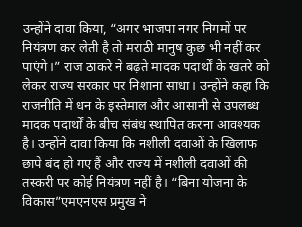उन्होंने दावा किया, “अगर भाजपा नगर निगमों पर नियंत्रण कर लेती है तो मराठी मानुष कुछ भी नहीं कर पाएंगे।” राज ठाकरे ने बढ़ते मादक पदार्थों के खतरे को लेकर राज्य सरकार पर निशाना साधा। उन्होंने कहा कि राजनीति में धन के इस्तेमाल और आसानी से उपलब्ध मादक पदार्थों के बीच संबंध स्थापित करना आवश्यक है। उन्होंने दावा किया कि नशीली दवाओं के खिलाफ छापे बंद हो गए हैं और राज्य में नशीली दवाओं की तस्करी पर कोई नियंत्रण नहीं है। “बिना योजना के विकास”एमएनएस प्रमुख ने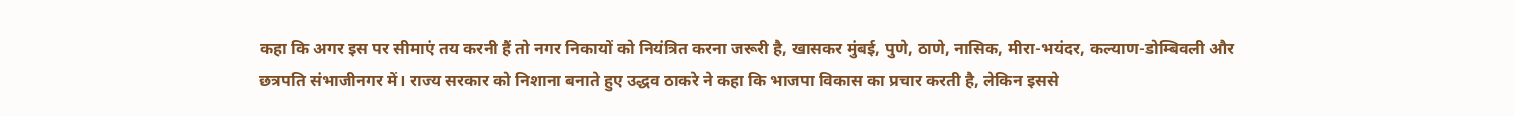कहा कि अगर इस पर सीमाएं तय करनी हैं तो नगर निकायों को नियंत्रित करना जरूरी है, खासकर मुंबई, पुणे, ठाणे, नासिक, मीरा-भयंदर, कल्याण-डोम्बिवली और छत्रपति संभाजीनगर में। राज्य सरकार को निशाना बनाते हुए उद्धव ठाकरे ने कहा कि भाजपा विकास का प्रचार करती है, लेकिन इससे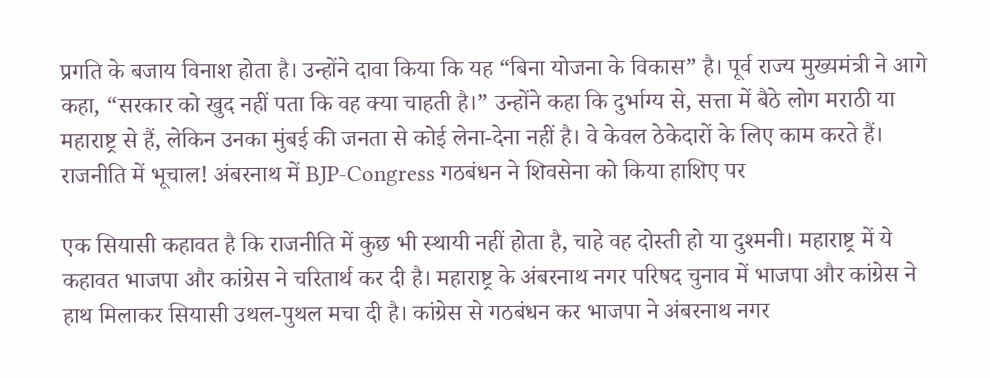प्रगति के बजाय विनाश होता है। उन्होंने दावा किया कि यह “बिना योजना के विकास” है। पूर्व राज्य मुख्यमंत्री ने आगे कहा, “सरकार को खुद नहीं पता कि वह क्या चाहती है।” उन्होंने कहा कि दुर्भाग्य से, सत्ता में बैठे लोग मराठी या महाराष्ट्र से हैं, लेकिन उनका मुंबई की जनता से कोई लेना-देना नहीं है। वे केवल ठेकेदारों के लिए काम करते हैं।
राजनीति में भूचाल! अंबरनाथ में BJP-Congress गठबंधन ने शिवसेना को किया हाशिए पर

एक सियासी कहावत है कि राजनीति में कुछ भी स्थायी नहीं होता है, चाहे वह दोस्ती हो या दुश्मनी। महाराष्ट्र में ये कहावत भाजपा और कांग्रेस ने चरितार्थ कर दी है। महाराष्ट्र के अंबरनाथ नगर परिषद चुनाव में भाजपा और कांग्रेस ने हाथ मिलाकर सियासी उथल-पुथल मचा दी है। कांग्रेस से गठबंधन कर भाजपा ने अंबरनाथ नगर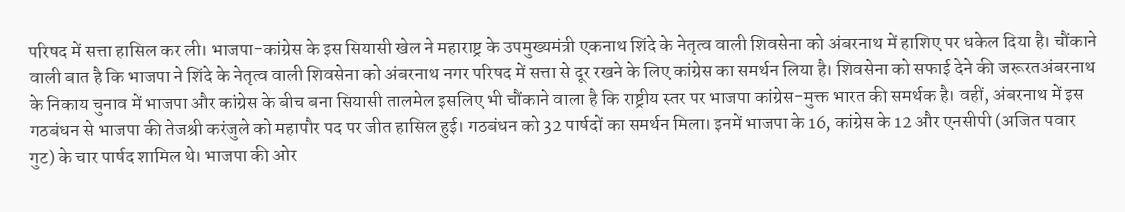परिषद में सत्ता हासिल कर ली। भाजपा-कांग्रेस के इस सियासी खेल ने महाराष्ट्र के उपमुख्यमंत्री एकनाथ शिंदे के नेतृत्व वाली शिवसेना को अंबरनाथ में हाशिए पर धकेल दिया है। चौंकाने वाली बात है कि भाजपा ने शिंदे के नेतृत्व वाली शिवसेना को अंबरनाथ नगर परिषद में सत्ता से दूर रखने के लिए कांग्रेस का समर्थन लिया है। शिवसेना को सफाई देने की जरूरतअंबरनाथ के निकाय चुनाव में भाजपा और कांग्रेस के बीच बना सियासी तालमेल इसलिए भी चौंकाने वाला है कि राष्ट्रीय स्तर पर भाजपा कांग्रेस-मुक्त भारत की समर्थक है। वहीं, अंबरनाथ में इस गठबंधन से भाजपा की तेजश्री करंजुले को महापौर पद पर जीत हासिल हुई। गठबंधन को 32 पार्षदों का समर्थन मिला। इनमें भाजपा के 16, कांग्रेस के 12 और एनसीपी (अजित पवार गुट) के चार पार्षद शामिल थे। भाजपा की ओर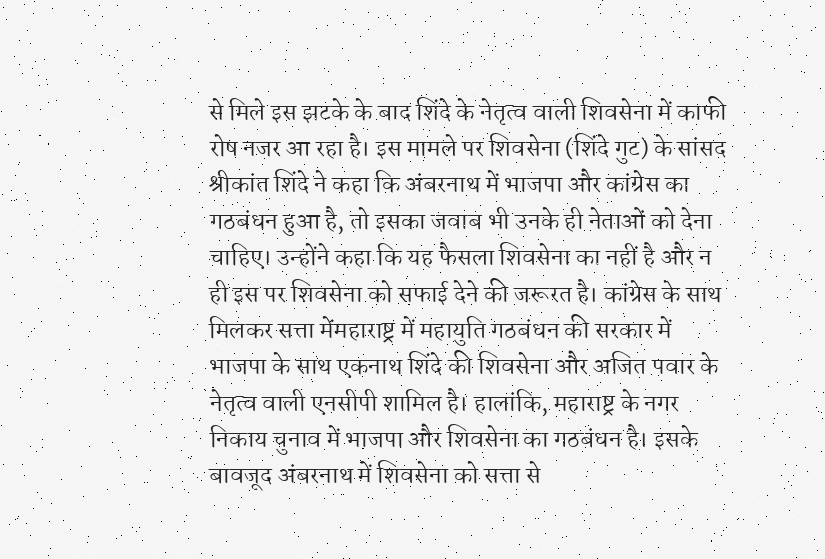से मिले इस झटके के बाद शिंदे के नेतृत्व वाली शिवसेना में काफी रोष नजर आ रहा है। इस मामले पर शिवसेना (शिंदे गुट) के सांसद श्रीकांत शिंदे ने कहा कि अंबरनाथ में भाजपा और कांग्रेस का गठबंधन हुआ है, तो इसका जवाब भी उनके ही नेताओं को देना चाहिए। उन्होंने कहा कि यह फैसला शिवसेना का नहीं है और न ही इस पर शिवसेना को सफाई देने की जरूरत है। कांग्रेस के साथ मिलकर सत्ता मेंमहाराष्ट्र में महायुति गठबंधन की सरकार में भाजपा के साथ एकनाथ शिंदे की शिवसेना और अजित पवार के नेतृत्व वाली एनसीपी शामिल है। हालांकि, महाराष्ट्र के नगर निकाय चुनाव में भाजपा और शिवसेना का गठबंधन है। इसके बावजूद अंबरनाथ में शिवसेना को सत्ता से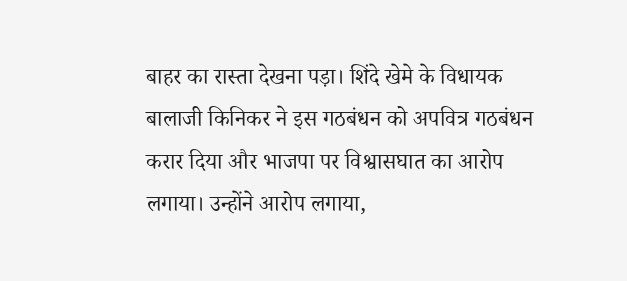बाहर का रास्ता देखना पड़ा। शिंदे खेमे के विधायक बालाजी किनिकर ने इस गठबंधन को अपवित्र गठबंधन करार दिया और भाजपा पर विश्वासघात का आरोप लगाया। उन्होंने आरोप लगाया,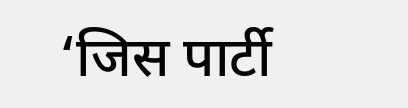‘जिस पार्टी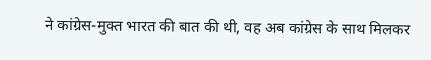ने कांग्रेस-मुक्त भारत की बात की थी, वह अब कांग्रेस के साथ मिलकर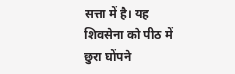सत्ता में है। यह शिवसेना को पीठ में छुरा घोंपने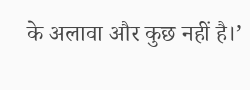के अलावा और कुछ नहीं है।’